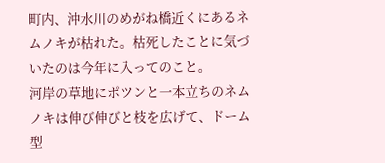町内、沖水川のめがね橋近くにあるネムノキが枯れた。枯死したことに気づいたのは今年に入ってのこと。
河岸の草地にポツンと一本立ちのネムノキは伸び伸びと枝を広げて、ドーム型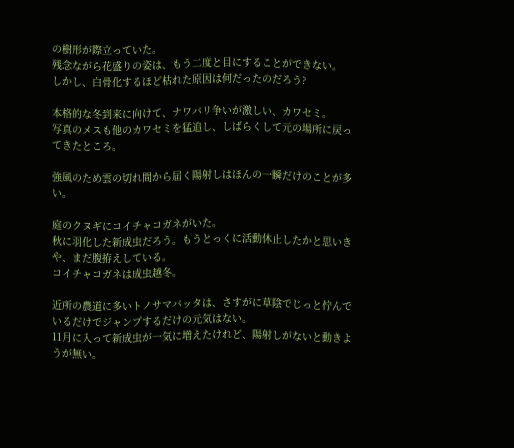の樹形が際立っていた。
残念ながら花盛りの姿は、もう二度と目にすることができない。
しかし、白骨化するほど枯れた原因は何だったのだろう?

本格的な冬到来に向けて、ナワバリ争いが激しい、カワセミ。
写真のメスも他のカワセミを猛追し、しばらくして元の場所に戻ってきたところ。

強風のため雲の切れ間から届く陽射しはほんの一瞬だけのことが多い。

庭のクヌギにコイチャコガネがいた。
秋に羽化した新成虫だろう。もうとっくに活動休止したかと思いきや、まだ腹拵えしている。
コイチャコガネは成虫越冬。

近所の農道に多いトノサマバッタは、さすがに草陰でじっと佇んでいるだけでジャンプするだけの元気はない。
11月に入って新成虫が一気に増えたけれど、陽射しがないと動きようが無い。